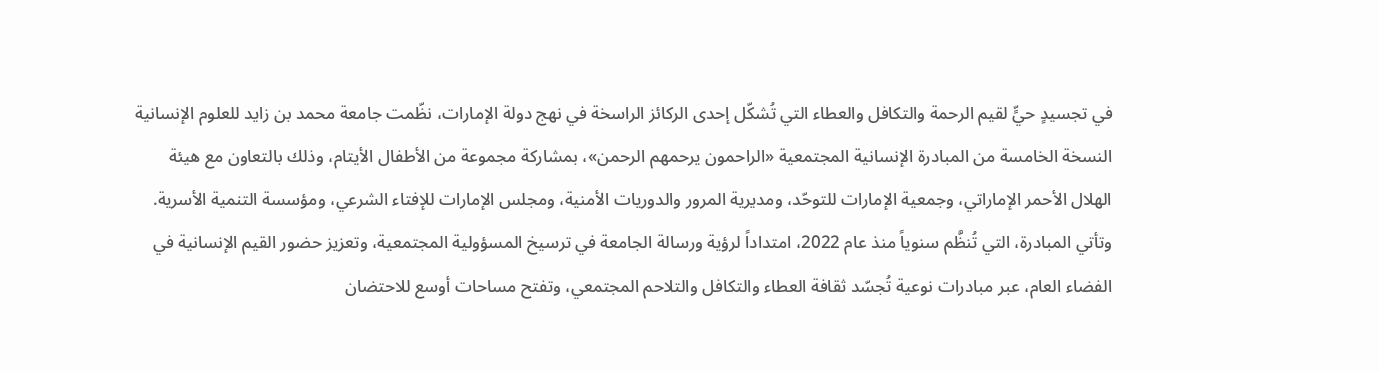في تجسيدٍ حيٍّ لقيم الرحمة والتكافل والعطاء التي تُشكّل إحدى الركائز الراسخة في نهج دولة الإمارات، نظّمت جامعة محمد بن زايد للعلوم الإنسانية النسخة الخامسة من المبادرة الإنسانية المجتمعية «الراحمون يرحمهم الرحمن»، بمشاركة مجموعة من الأطفال الأيتام، وذلك بالتعاون مع هيئة الهلال الأحمر الإماراتي، وجمعية الإمارات للتوحّد، ومديرية المرور والدوريات الأمنية، ومجلس الإمارات للإفتاء الشرعي، ومؤسسة التنمية الأسرية.
وتأتي المبادرة، التي تُنظَّم سنوياً منذ عام 2022، امتداداً لرؤية ورسالة الجامعة في ترسيخ المسؤولية المجتمعية، وتعزيز حضور القيم الإنسانية في الفضاء العام، عبر مبادرات نوعية تُجسّد ثقافة العطاء والتكافل والتلاحم المجتمعي، وتفتح مساحات أوسع للاحتضان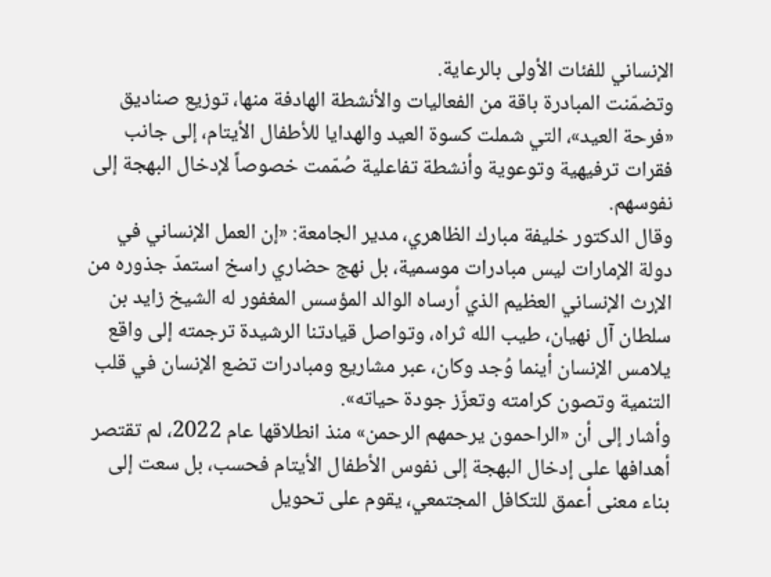الإنساني للفئات الأولى بالرعاية.
وتضمّنت المبادرة باقة من الفعاليات والأنشطة الهادفة منها، توزيع صناديق «فرحة العيد»، التي شملت كسوة العيد والهدايا للأطفال الأيتام، إلى جانب فقرات ترفيهية وتوعوية وأنشطة تفاعلية صُمّمت خصوصاً لإدخال البهجة إلى نفوسهم.
وقال الدكتور خليفة مبارك الظاهري، مدير الجامعة: «إن العمل الإنساني في دولة الإمارات ليس مبادرات موسمية، بل نهج حضاري راسخ استمدّ جذوره من الإرث الإنساني العظيم الذي أرساه الوالد المؤسس المغفور له الشيخ زايد بن سلطان آل نهيان، طيب الله ثراه، وتواصل قيادتنا الرشيدة ترجمته إلى واقع يلامس الإنسان أينما وُجد وكان، عبر مشاريع ومبادرات تضع الإنسان في قلب التنمية وتصون كرامته وتعزّز جودة حياته».
وأشار إلى أن «الراحمون يرحمهم الرحمن» منذ انطلاقها عام 2022، لم تقتصر أهدافها على إدخال البهجة إلى نفوس الأطفال الأيتام فحسب، بل سعت إلى بناء معنى أعمق للتكافل المجتمعي، يقوم على تحويل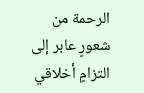الرحمة من شعورٍ عابر إلى التزامٍ أخلاقي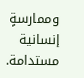وممارسةٍ إنسانية مستدامة.